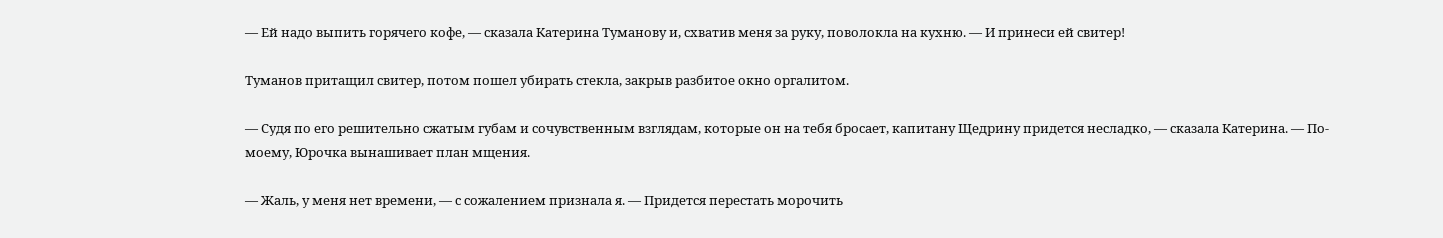— Ей надо выпить горячего кофе, — сказала Катерина Туманову и, схватив меня за руку, поволокла на кухню. — И принеси ей свитер!

Туманов притащил свитер, потом пошел убирать стекла, закрыв разбитое окно оргалитом.

— Судя по его решительно сжатым губам и сочувственным взглядам, которые он на тебя бросает, капитану Щедрину придется несладко, — сказала Катерина. — По-моему, Юрочка вынашивает план мщения.

— Жаль, у меня нет времени, — с сожалением признала я. — Придется перестать морочить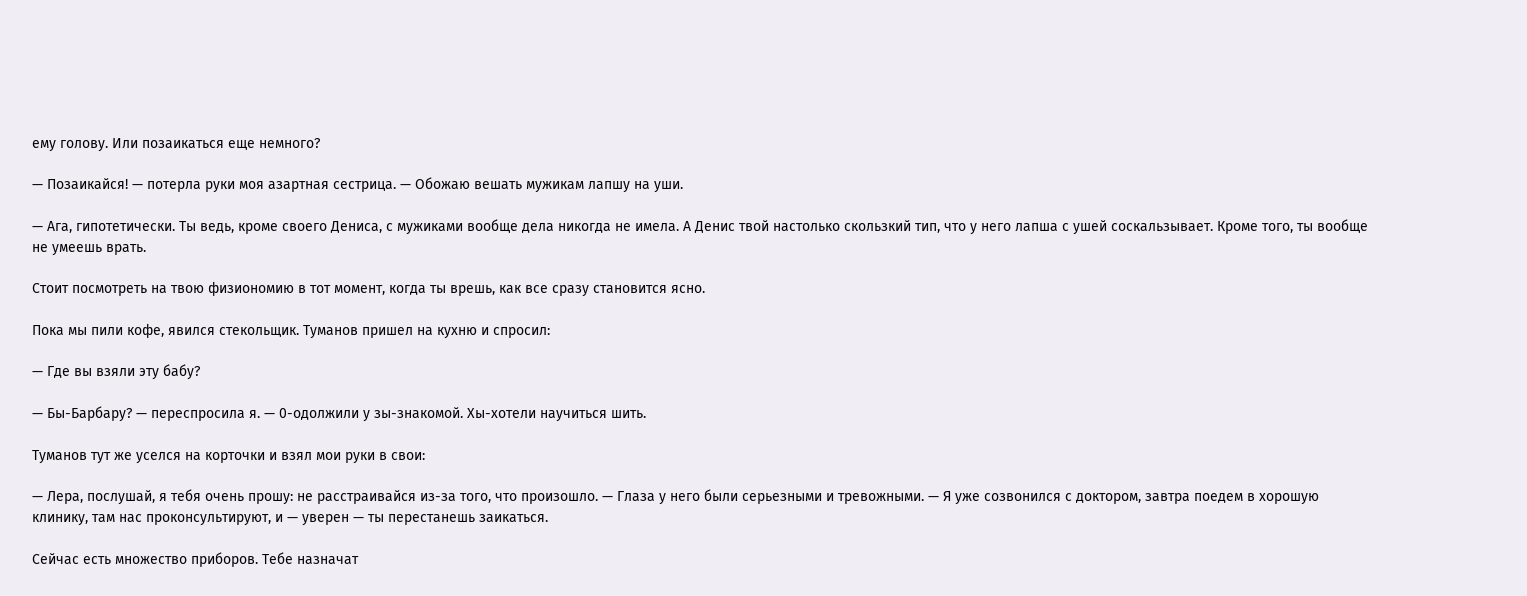ему голову. Или позаикаться еще немного?

— Позаикайся! — потерла руки моя азартная сестрица. — Обожаю вешать мужикам лапшу на уши.

— Ага, гипотетически. Ты ведь, кроме своего Дениса, с мужиками вообще дела никогда не имела. А Денис твой настолько скользкий тип, что у него лапша с ушей соскальзывает. Кроме того, ты вообще не умеешь врать.

Стоит посмотреть на твою физиономию в тот момент, когда ты врешь, как все сразу становится ясно.

Пока мы пили кофе, явился стекольщик. Туманов пришел на кухню и спросил:

— Где вы взяли эту бабу?

— Бы-Барбару? — переспросила я. — 0-одолжили у зы-знакомой. Хы-хотели научиться шить.

Туманов тут же уселся на корточки и взял мои руки в свои:

— Лера, послушай, я тебя очень прошу: не расстраивайся из-за того, что произошло. — Глаза у него были серьезными и тревожными. — Я уже созвонился с доктором, завтра поедем в хорошую клинику, там нас проконсультируют, и — уверен — ты перестанешь заикаться.

Сейчас есть множество приборов. Тебе назначат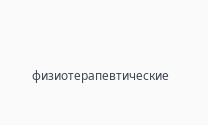физиотерапевтические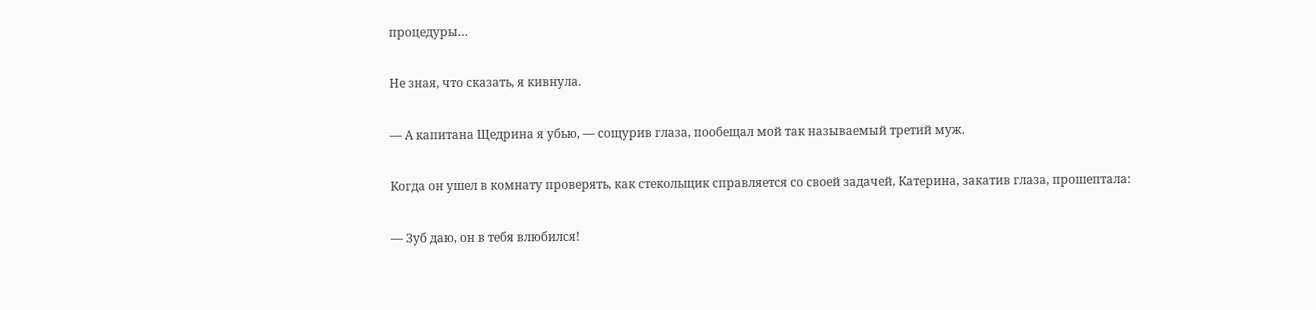процедуры…

Не зная, что сказать, я кивнула.

— А капитана Щедрина я убью, — сощурив глаза, пообещал мой так называемый третий муж.

Когда он ушел в комнату проверять, как стекольщик справляется со своей задачей, Катерина, закатив глаза, прошептала:

— Зуб даю, он в тебя влюбился!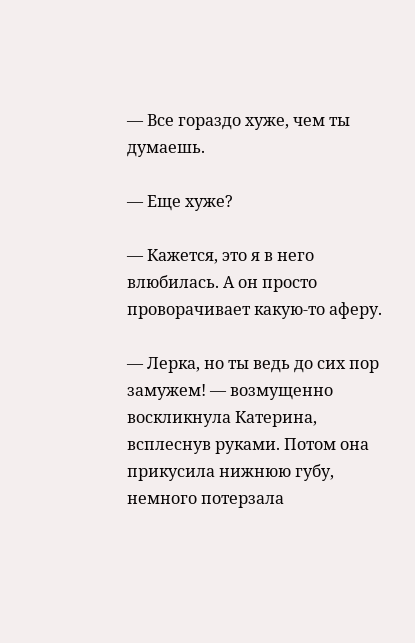— Все гораздо хуже, чем ты думаешь.

— Еще хуже?

— Кажется, это я в него влюбилась. А он просто проворачивает какую-то аферу.

— Лерка, но ты ведь до сих пор замужем! — возмущенно воскликнула Катерина, всплеснув руками. Потом она прикусила нижнюю губу, немного потерзала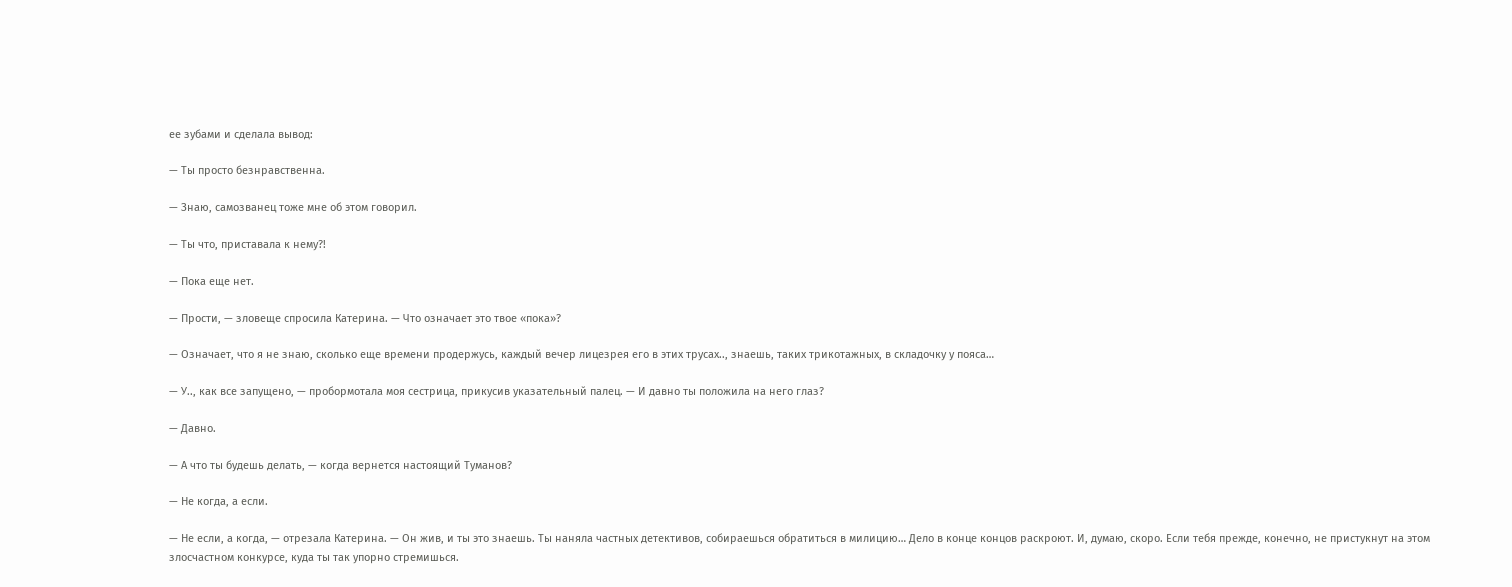ее зубами и сделала вывод:

— Ты просто безнравственна.

— Знаю, самозванец тоже мне об этом говорил.

— Ты что, приставала к нему?!

— Пока еще нет.

— Прости, — зловеще спросила Катерина. — Что означает это твое «пока»?

— Означает, что я не знаю, сколько еще времени продержусь, каждый вечер лицезрея его в этих трусах.., знаешь, таких трикотажных, в складочку у пояса…

— У.., как все запущено, — пробормотала моя сестрица, прикусив указательный палец. — И давно ты положила на него глаз?

— Давно.

— А что ты будешь делать, — когда вернется настоящий Туманов?

— Не когда, а если.

— Не если, а когда, — отрезала Катерина. — Он жив, и ты это знаешь. Ты наняла частных детективов, собираешься обратиться в милицию… Дело в конце концов раскроют. И, думаю, скоро. Если тебя прежде, конечно, не пристукнут на этом злосчастном конкурсе, куда ты так упорно стремишься.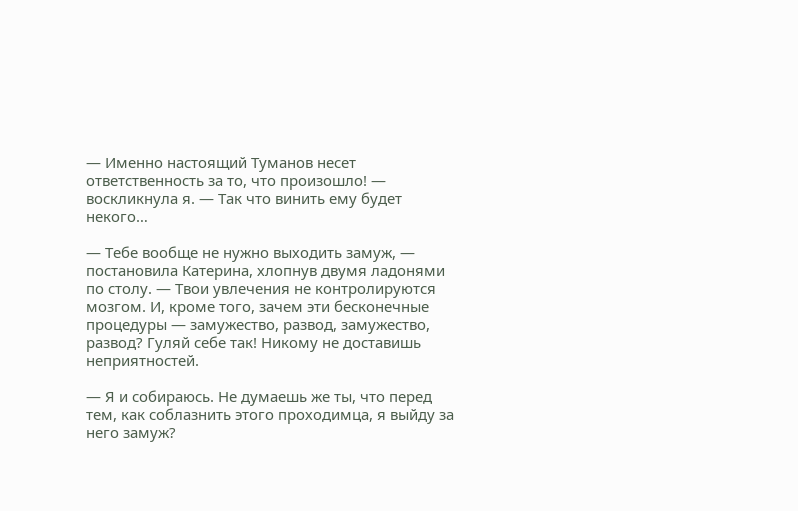— Именно настоящий Туманов несет ответственность за то, что произошло! — воскликнула я. — Так что винить ему будет некого…

— Тебе вообще не нужно выходить замуж, — постановила Катерина, хлопнув двумя ладонями по столу. — Твои увлечения не контролируются мозгом. И, кроме того, зачем эти бесконечные процедуры — замужество, развод, замужество, развод? Гуляй себе так! Никому не доставишь неприятностей.

— Я и собираюсь. Не думаешь же ты, что перед тем, как соблазнить этого проходимца, я выйду за него замуж?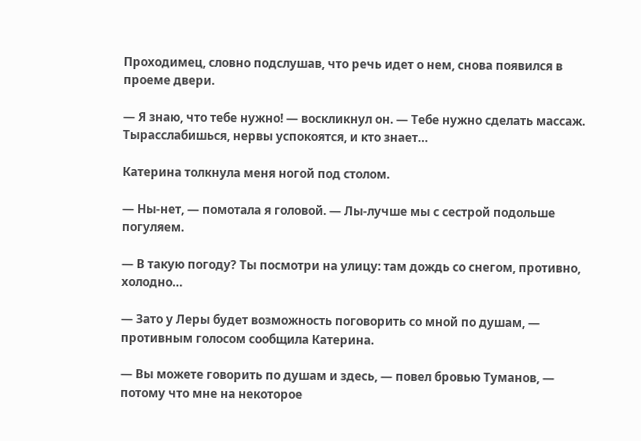Проходимец, словно подслушав, что речь идет о нем, снова появился в проеме двери.

— Я знаю, что тебе нужно! — воскликнул он. — Тебе нужно сделать массаж. Тырасслабишься, нервы успокоятся, и кто знает…

Катерина толкнула меня ногой под столом.

— Ны-нет, — помотала я головой. — Лы-лучше мы с сестрой подольше погуляем.

— В такую погоду? Ты посмотри на улицу: там дождь со снегом, противно, холодно…

— Зато у Леры будет возможность поговорить со мной по душам, — противным голосом сообщила Катерина.

— Вы можете говорить по душам и здесь, — повел бровью Туманов, — потому что мне на некоторое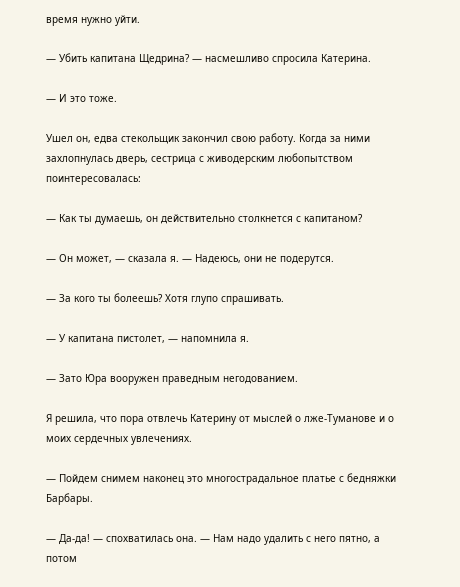время нужно уйти.

— Убить капитана Щедрина? — насмешливо спросила Катерина.

— И это тоже.

Ушел он, едва стекольщик закончил свою работу. Когда за ними захлопнулась дверь, сестрица с живодерским любопытством поинтересовалась:

— Как ты думаешь, он действительно столкнется с капитаном?

— Он может, — сказала я. — Надеюсь, они не подерутся.

— За кого ты болеешь? Хотя глупо спрашивать.

— У капитана пистолет, — напомнила я.

— Зато Юра вооружен праведным негодованием.

Я решила, что пора отвлечь Катерину от мыслей о лже-Туманове и о моих сердечных увлечениях.

— Пойдем снимем наконец это многострадальное платье с бедняжки Барбары.

— Да-да! — спохватилась она. — Нам надо удалить с него пятно, а потом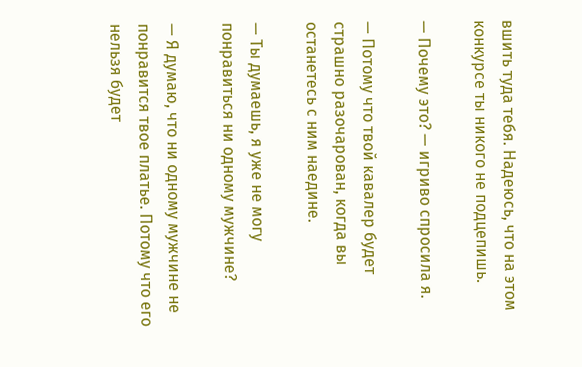вшить туда тебя. Надеюсь, что на этом конкурсе ты никого не подцепишь.

— Почему это? — игриво спросила я.

— Потому что твой кавалер будет страшно разочарован, когда вы останетесь с ним наедине.

— Ты думаешь, я уже не могу понравиться ни одному мужчине?

— Я думаю, что ни одному мужчине не понравится твое платье. Потому что его нельзя будет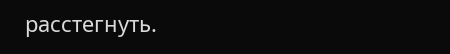расстегнуть.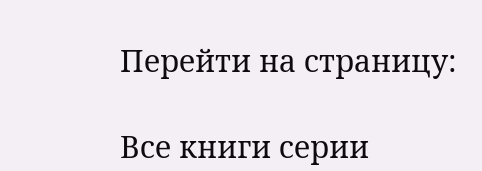Перейти на страницу:

Все книги серии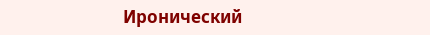Иронический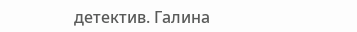детектив. Галина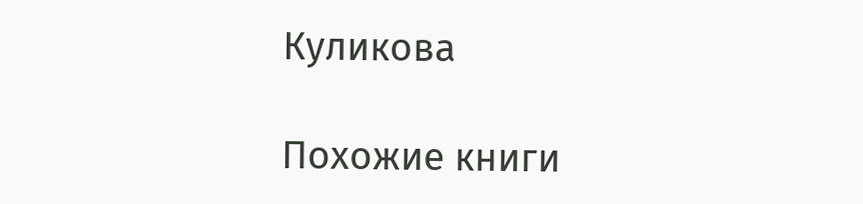Куликова

Похожие книги